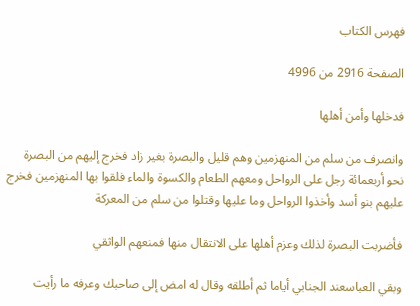فهرس الكتاب

الصفحة 2916 من 4996

فدخلها وأمن أهلها

وانصرف من سلم من المنهزمين وهم قليل والبصرة بغير زاد فخرج إليهم من البصرة نحو أربعمائة رجل على الرواحل ومعهم الطعام والكسوة والماء فلقوا بها المنهزمين فخرج عليهم بنو أسد وأخذوا الرواحل وما عليها وقتلوا من سلم من المعركة

فأضربت البصرة لذلك وعزم أهلها على الانتقال منها فمنعهم الواثقي

وبقي العباسعند الجنابي أياما ثم أطلقه وقال له امض إلى صاحبك وعرفه ما رأيت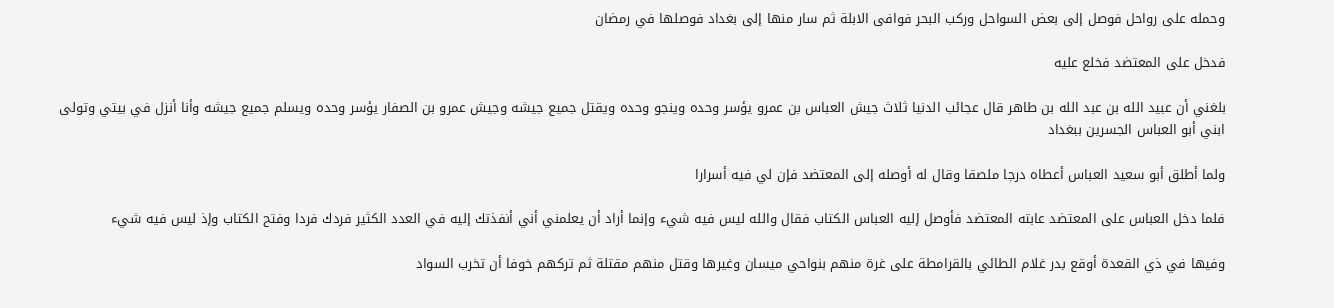وحمله على رواحل فوصل إلى بعض السواحل وركب البحر فوافى الابلة ثم سار منها إلى بغداد فوصلها في رمضان

فدخل على المعتضد فخلع عليه

بلغني أن عبيد الله بن عبد الله بن طاهر قال عجائب الدنيا ثلاث جيش العباس بن عمرو يؤسر وحده وينجو وحده ويقتل جميع جيشه وجيش عمرو بن الصفار يؤسر وحده ويسلم جميع جيشه وأنا أنزل في بيتي وتولى ابني أبو العباس الجسرين ببغداد

ولما أطلق أبو سعيد العباس أعطاه درجا ملصقا وقال له أوصله إلى المعتضد فإن لي فيه أسرارا

فلما دخل العباس على المعتضد عابته المعتضد فأوصل إليه العباس الكتاب فقال والله ليس فيه شيء وإنما أراد أن يعلمني أني أنفذتك إليه في العدد الكثير فردك فردا وفتح الكتاب وإذ ليس فيه شيء

وفيها في ذي القعدة أوقع بدر غلام الطائي بالقرامطة على غرة منهم بنواحي ميسان وغيرها وقتل منهم مقتلة ثم تركهم خوفا أن تخرب السواد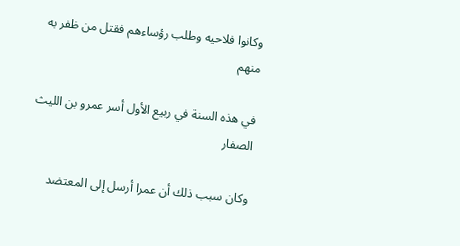وكانوا فلاحيه وطلب رؤساءهم فقتل من ظفر به منهم

في هذه السنة في ربيع الأول أسر عمرو بن الليث الصفار

وكان سبب ذلك أن عمرا أرسل إلى المعتضد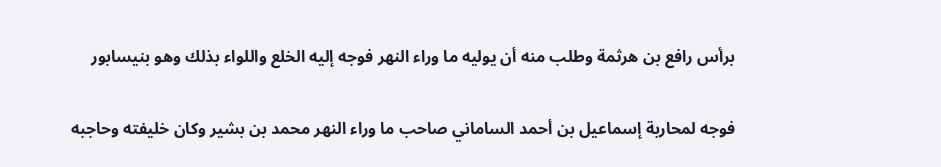برأس رافع بن هرثمة وطلب منه أن يوليه ما وراء النهر فوجه إليه الخلع واللواء بذلك وهو بنيسابور

فوجه لمحاربة إسماعيل بن أحمد الساماني صاحب ما وراء النهر محمد بن بشير وكان خليفته وحاجبه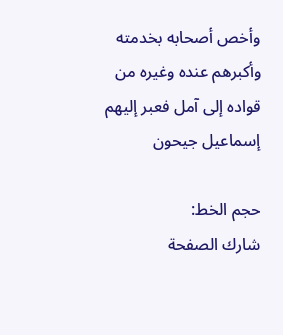وأخص أصحابه بخدمته وأكبرهم عنده وغيره من قواده إلى آمل فعبر إليهم إسماعيل جيحون

حجم الخط:
شارك الصفحة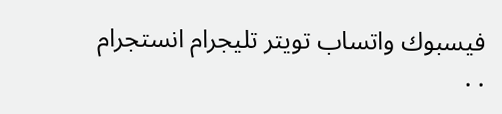فيسبوك واتساب تويتر تليجرام انستجرام
. .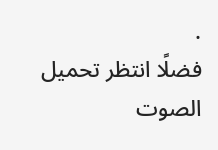.
فضلًا انتظر تحميل الصوت